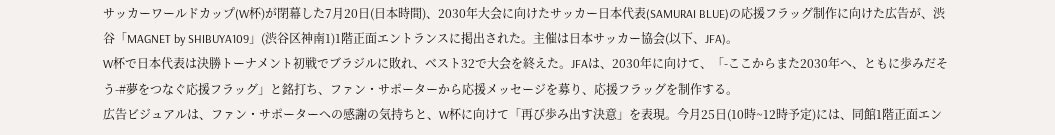サッカーワールドカップ(W杯)が閉幕した7月20日(日本時間)、2030年大会に向けたサッカー日本代表(SAMURAI BLUE)の応援フラッグ制作に向けた広告が、渋谷「MAGNET by SHIBUYA109」(渋谷区神南1)1階正面エントランスに掲出された。主催は日本サッカー協会(以下、JFA)。
W杯で日本代表は決勝トーナメント初戦でブラジルに敗れ、ベスト32で大会を終えた。JFAは、2030年に向けて、「-ここからまた2030年へ、ともに歩みだそう-#夢をつなぐ応援フラッグ」と銘打ち、ファン・サポーターから応援メッセージを募り、応援フラッグを制作する。
広告ビジュアルは、ファン・サポーターへの感謝の気持ちと、W杯に向けて「再び歩み出す決意」を表現。今月25日(10時~12時予定)には、同館1階正面エン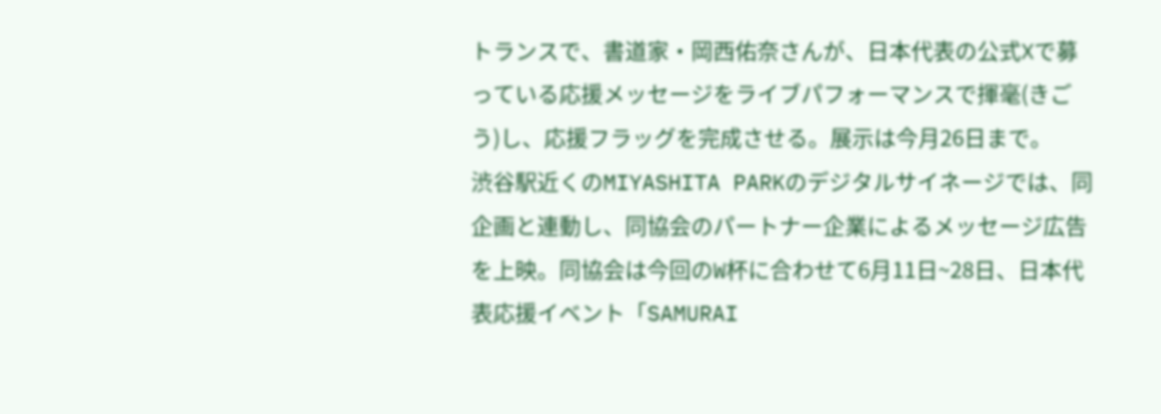トランスで、書道家・岡西佑奈さんが、日本代表の公式Xで募っている応援メッセージをライブパフォーマンスで揮毫(きごう)し、応援フラッグを完成させる。展示は今月26日まで。
渋谷駅近くのMIYASHITA PARKのデジタルサイネージでは、同企画と連動し、同協会のパートナー企業によるメッセージ広告を上映。同協会は今回のW杯に合わせて6月11日~28日、日本代表応援イベント「SAMURAI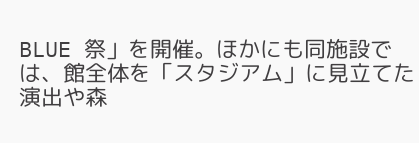BLUE 祭」を開催。ほかにも同施設では、館全体を「スタジアム」に見立てた演出や森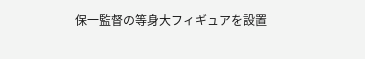保一監督の等身大フィギュアを設置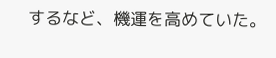するなど、機運を高めていた。